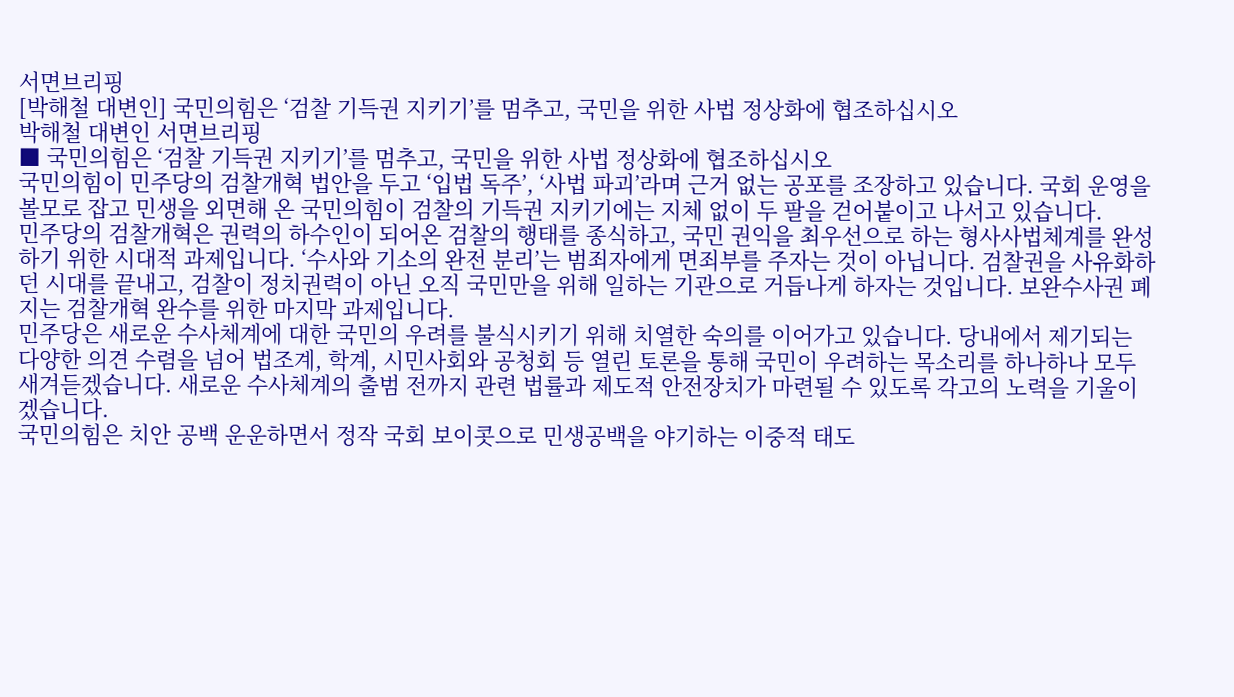서면브리핑
[박해철 대변인] 국민의힘은 ‘검찰 기득권 지키기’를 멈추고, 국민을 위한 사법 정상화에 협조하십시오
박해철 대변인 서면브리핑
■ 국민의힘은 ‘검찰 기득권 지키기’를 멈추고, 국민을 위한 사법 정상화에 협조하십시오
국민의힘이 민주당의 검찰개혁 법안을 두고 ‘입법 독주’, ‘사법 파괴’라며 근거 없는 공포를 조장하고 있습니다. 국회 운영을 볼모로 잡고 민생을 외면해 온 국민의힘이 검찰의 기득권 지키기에는 지체 없이 두 팔을 걷어붙이고 나서고 있습니다.
민주당의 검찰개혁은 권력의 하수인이 되어온 검찰의 행태를 종식하고, 국민 권익을 최우선으로 하는 형사사법체계를 완성하기 위한 시대적 과제입니다. ‘수사와 기소의 완전 분리’는 범죄자에게 면죄부를 주자는 것이 아닙니다. 검찰권을 사유화하던 시대를 끝내고, 검찰이 정치권력이 아닌 오직 국민만을 위해 일하는 기관으로 거듭나게 하자는 것입니다. 보완수사권 폐지는 검찰개혁 완수를 위한 마지막 과제입니다.
민주당은 새로운 수사체계에 대한 국민의 우려를 불식시키기 위해 치열한 숙의를 이어가고 있습니다. 당내에서 제기되는 다양한 의견 수렴을 넘어 법조계, 학계, 시민사회와 공청회 등 열린 토론을 통해 국민이 우려하는 목소리를 하나하나 모두 새겨듣겠습니다. 새로운 수사체계의 출범 전까지 관련 법률과 제도적 안전장치가 마련될 수 있도록 각고의 노력을 기울이겠습니다.
국민의힘은 치안 공백 운운하면서 정작 국회 보이콧으로 민생공백을 야기하는 이중적 태도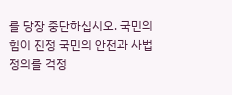를 당장 중단하십시오. 국민의힘이 진정 국민의 안전과 사법 정의를 걱정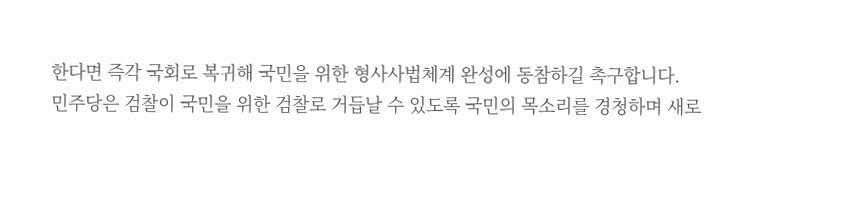한다면 즉각 국회로 복귀해 국민을 위한 형사사법체계 완성에 동참하길 촉구합니다.
민주당은 검찰이 국민을 위한 검찰로 거듭날 수 있도록 국민의 목소리를 경청하며 새로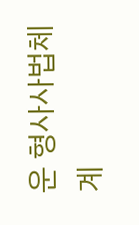운 형사사법체계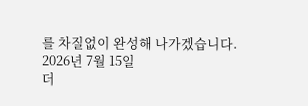를 차질없이 완성해 나가겠습니다.
2026년 7월 15일
더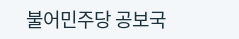불어민주당 공보국